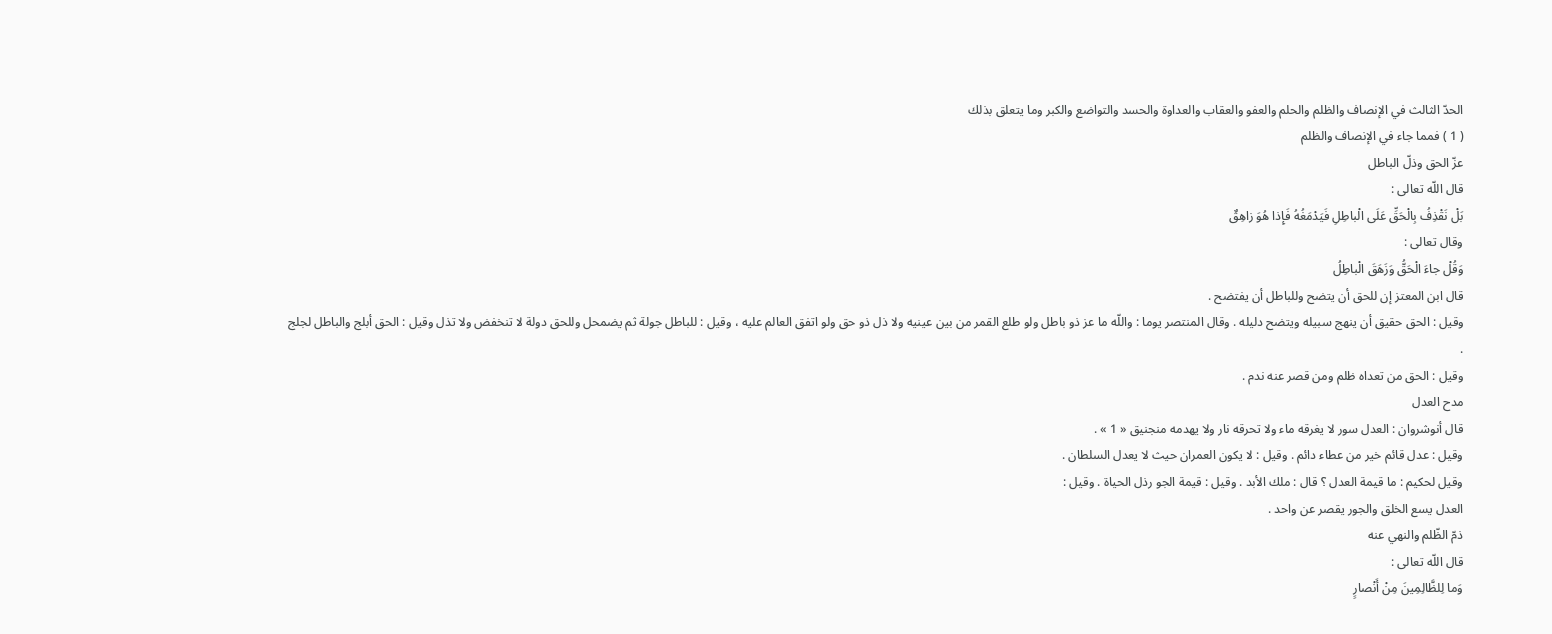الحدّ الثالث في الإنصاف والظلم والحلم والعفو والعقاب والعداوة والحسد والتواضع والكبر وما يتعلق بذلك
( 1 ) فمما جاء في الإنصاف والظلم
عزّ الحق وذلّ الباطل
قال اللّه تعالى :
بَلْ نَقْذِفُ بِالْحَقِّ عَلَى الْباطِلِ فَيَدْمَغُهُ فَإِذا هُوَ زاهِقٌ
وقال تعالى :
وَقُلْ جاءَ الْحَقُّ وَزَهَقَ الْباطِلُ
قال ابن المعتز إن للحق أن يتضح وللباطل أن يفتضح .
وقيل : الحق حقيق أن ينهج سبيله ويتضح دليله . وقال المنتصر يوما : واللّه ما عز ذو باطل ولو طلع القمر من بين عينيه ولا ذل ذو حق ولو اتفق العالم عليه ، وقيل : للباطل جولة ثم يضمحل وللحق دولة لا تنخفض ولا تذل وقيل : الحق أبلج والباطل لجلج .
وقيل : الحق من تعداه ظلم ومن قصر عنه ندم .
مدح العدل
قال أنوشروان : العدل سور لا يغرقه ماء ولا تحرقه نار ولا يهدمه منجنيق « 1 » .
وقيل : عدل قائم خير من عطاء دائم . وقيل : لا يكون العمران حيث لا يعدل السلطان .
وقيل لحكيم : ما قيمة العدل ؟ قال : ملك الأبد . وقيل : قيمة الجو رذل الحياة . وقيل :
العدل يسع الخلق والجور يقصر عن واحد .
ذمّ الظّلم والنهي عنه
قال اللّه تعالى :
وَما لِلظَّالِمِينَ مِنْ أَنْصارٍ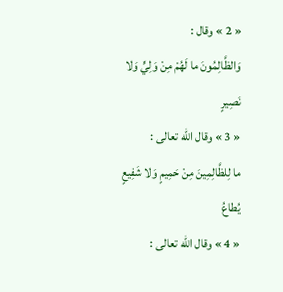« 2 » وقال :
وَالظَّالِمُونَ ما لَهُمْ مِنْ وَلِيٍّ وَلا نَصِيرٍ
« 3 » وقال اللّه تعالى :
ما لِلظَّالِمِينَ مِنْ حَمِيمٍ وَلا شَفِيعٍ يُطاعُ
« 4 » وقال اللّه تعالى :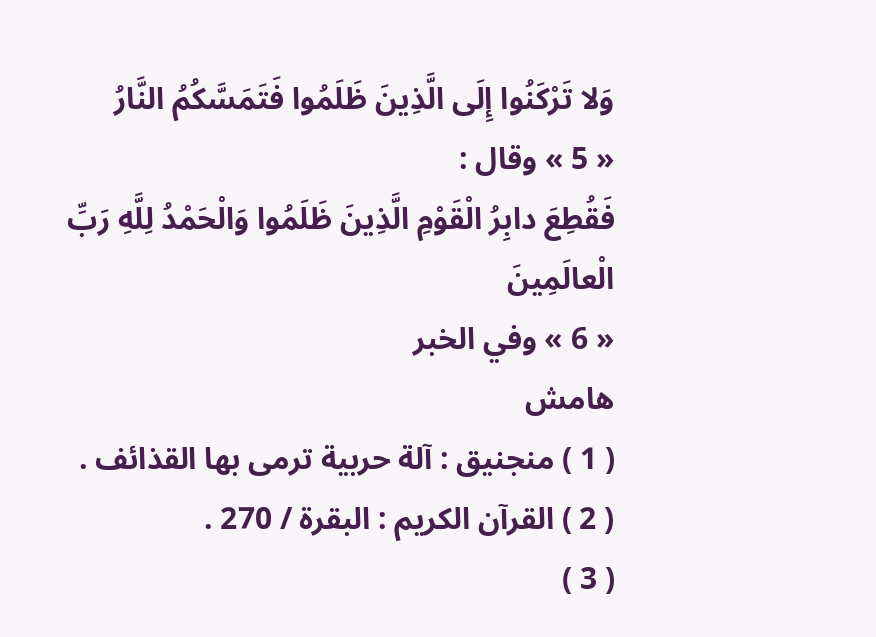وَلا تَرْكَنُوا إِلَى الَّذِينَ ظَلَمُوا فَتَمَسَّكُمُ النَّارُ
« 5 » وقال :
فَقُطِعَ دابِرُ الْقَوْمِ الَّذِينَ ظَلَمُوا وَالْحَمْدُ لِلَّهِ رَبِّ الْعالَمِينَ
« 6 » وفي الخبر
هامش
( 1 ) منجنيق : آلة حربية ترمى بها القذائف .
( 2 ) القرآن الكريم : البقرة / 270 .
( 3 )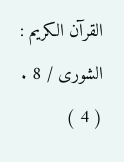القرآن الكريم : الشورى / 8 .
( 4 )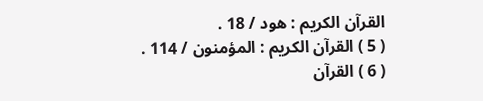القرآن الكريم : هود / 18 .
( 5 ) القرآن الكريم : المؤمنون / 114 .
( 6 ) القرآن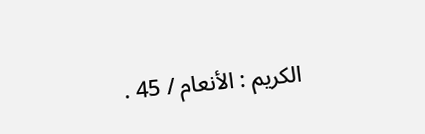الكريم : الأنعام / 45 .